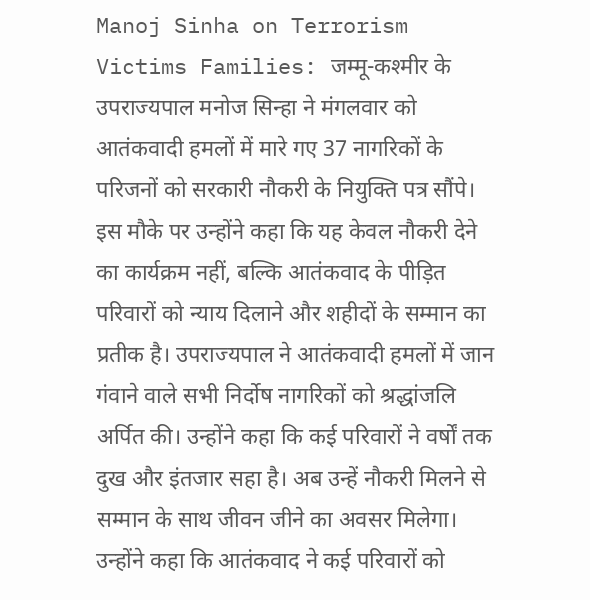Manoj Sinha on Terrorism Victims Families: जम्मू-कश्मीर के उपराज्यपाल मनोज सिन्हा ने मंगलवार को आतंकवादी हमलों में मारे गए 37 नागरिकों के परिजनों को सरकारी नौकरी के नियुक्ति पत्र सौंपे। इस मौके पर उन्होंने कहा कि यह केवल नौकरी देने का कार्यक्रम नहीं, बल्कि आतंकवाद के पीड़ित परिवारों को न्याय दिलाने और शहीदों के सम्मान का प्रतीक है। उपराज्यपाल ने आतंकवादी हमलों में जान गंवाने वाले सभी निर्दोष नागरिकों को श्रद्धांजलि अर्पित की। उन्होंने कहा कि कई परिवारों ने वर्षों तक दुख और इंतजार सहा है। अब उन्हें नौकरी मिलने से सम्मान के साथ जीवन जीने का अवसर मिलेगा।
उन्होंने कहा कि आतंकवाद ने कई परिवारों को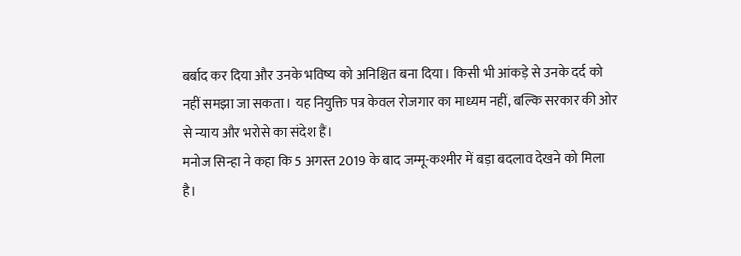बर्बाद कर दिया और उनके भविष्य को अनिश्चित बना दिया। किसी भी आंकड़े से उनके दर्द को नहीं समझा जा सकता। यह नियुक्ति पत्र केवल रोजगार का माध्यम नहीं, बल्कि सरकार की ओर से न्याय और भरोसे का संदेश हैं।
मनोज सिन्हा ने कहा कि 5 अगस्त 2019 के बाद जम्मू-कश्मीर में बड़ा बदलाव देखने को मिला है।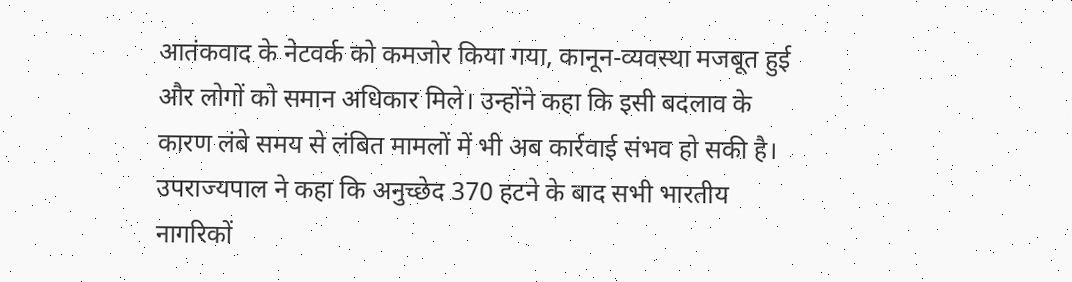आतंकवाद के नेटवर्क को कमजोर किया गया, कानून-व्यवस्था मजबूत हुई और लोगों को समान अधिकार मिले। उन्होंने कहा कि इसी बदलाव के कारण लंबे समय से लंबित मामलों में भी अब कार्रवाई संभव हो सकी है।
उपराज्यपाल ने कहा कि अनुच्छेद 370 हटने के बाद सभी भारतीय नागरिकों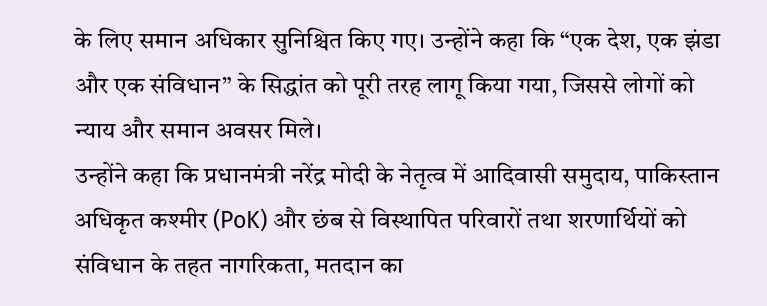के लिए समान अधिकार सुनिश्चित किए गए। उन्होंने कहा कि “एक देश, एक झंडा और एक संविधान” के सिद्धांत को पूरी तरह लागू किया गया, जिससे लोगों को न्याय और समान अवसर मिले।
उन्होंने कहा कि प्रधानमंत्री नरेंद्र मोदी के नेतृत्व में आदिवासी समुदाय, पाकिस्तान अधिकृत कश्मीर (PoK) और छंब से विस्थापित परिवारों तथा शरणार्थियों को संविधान के तहत नागरिकता, मतदान का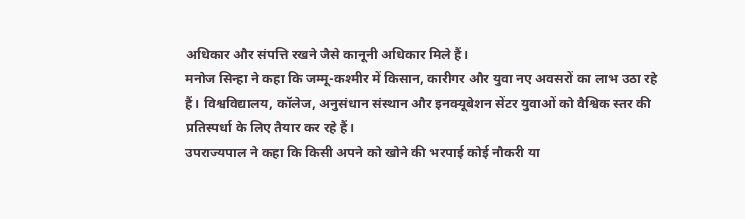अधिकार और संपत्ति रखने जैसे कानूनी अधिकार मिले हैं।
मनोज सिन्हा ने कहा कि जम्मू-कश्मीर में किसान, कारीगर और युवा नए अवसरों का लाभ उठा रहे हैं। विश्वविद्यालय, कॉलेज, अनुसंधान संस्थान और इनक्यूबेशन सेंटर युवाओं को वैश्विक स्तर की प्रतिस्पर्धा के लिए तैयार कर रहे हैं।
उपराज्यपाल ने कहा कि किसी अपने को खोने की भरपाई कोई नौकरी या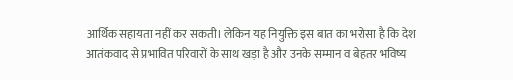आर्थिक सहायता नहीं कर सकती। लेकिन यह नियुक्ति इस बात का भरोसा है कि देश आतंकवाद से प्रभावित परिवारों के साथ खड़ा है और उनके सम्मान व बेहतर भविष्य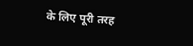के लिए पूरी तरह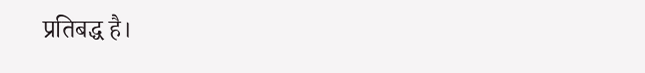प्रतिबद्ध है।